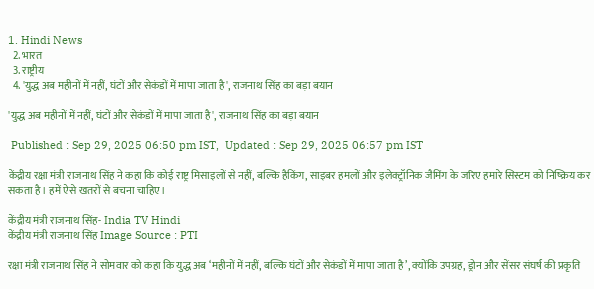1. Hindi News
  2. भारत
  3. राष्ट्रीय
  4. 'युद्ध अब महीनों में नहीं, घंटों और सेकंडों में मापा जाता है', राजनाथ सिंह का बड़ा बयान

'युद्ध अब महीनों में नहीं, घंटों और सेकंडों में मापा जाता है', राजनाथ सिंह का बड़ा बयान

 Published : Sep 29, 2025 06:50 pm IST,  Updated : Sep 29, 2025 06:57 pm IST

केंद्रीय रक्षा मंत्री राजनाथ सिंह ने कहा कि कोई राष्ट्र मिसाइलों से नहीं, बल्कि हैकिंग, साइबर हमलों और इलेक्ट्रॉनिक जैमिंग के जरिए हमारे सिस्टम को निष्क्रिय कर सकता है। हमें ऐसे खतरों से बचना चाहिए।

केंद्रीय मंत्री राजनाथ सिंह- India TV Hindi
केंद्रीय मंत्री राजनाथ सिंह Image Source : PTI

रक्षा मंत्री राजनाथ सिंह ने सोमवार को कहा कि युद्ध अब ‘महीनों में नहीं, बल्कि घंटों और सेकंडों में मापा जाता है’, क्योंकि उपग्रह, ड्रोन और सेंसर संघर्ष की प्रकृति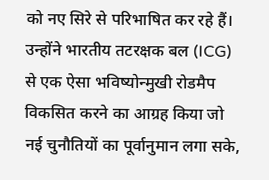को नए सिरे से परिभाषित कर रहे हैं। उन्होंने भारतीय तटरक्षक बल (ICG) से एक ऐसा भविष्योन्मुखी रोडमैप विकसित करने का आग्रह किया जो नई चुनौतियों का पूर्वानुमान लगा सके,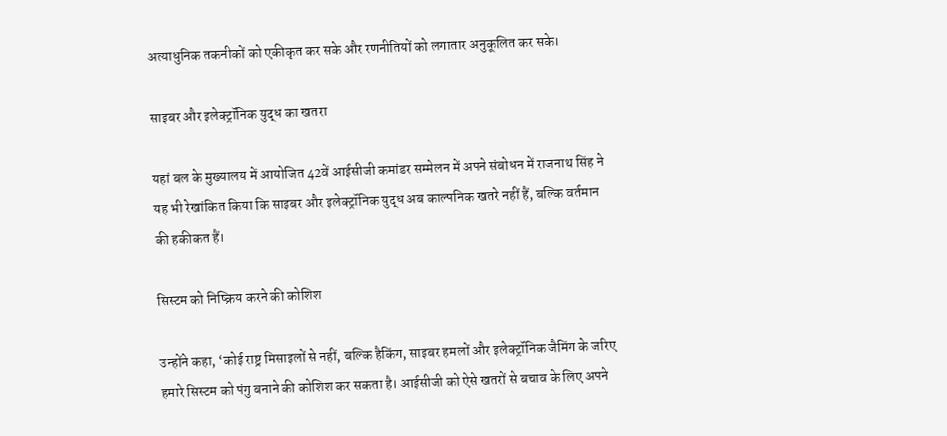अत्याधुनिक तकनीकों को एकीकृत कर सके और रणनीतियों को लगातार अनुकूलित कर सके।

साइबर और इलेक्ट्रॉनिक युद्ध का खतरा

यहां बल के मुख्यालय में आयोजित 42वें आईसीजी कमांडर सम्मेलन में अपने संबोधन में राजनाथ सिंह ने यह भी रेखांकित किया कि साइबर और इलेक्ट्रॉनिक युद्ध अब काल्पनिक खतरे नहीं हैं, बल्कि वर्तमान की हकीकत हैं।

सिस्टम को निष्क्रिय करने की कोशिश

उन्होंने कहा, ‘कोई राष्ट्र मिसाइलों से नहीं, बल्कि हैकिंग, साइबर हमलों और इलेक्ट्रॉनिक जैमिंग के जरिए हमारे सिस्टम को पंगु बनाने की कोशिश कर सकता है। आईसीजी को ऐसे खतरों से बचाव के लिए अपने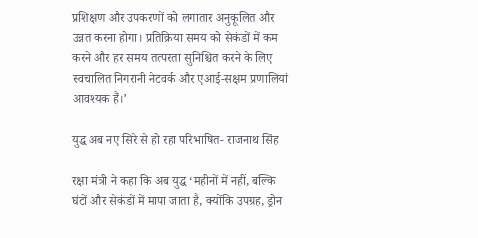प्रशिक्षण और उपकरणों को लगातार अनुकूलित और उन्नत करना होगा। प्रतिक्रिया समय को सेकंडों में कम करने और हर समय तत्परता सुनिश्चित करने के लिए स्वचालित निगरानी नेटवर्क और एआई-सक्षम प्रणालियां आवश्यक हैं।’

युद्ध अब नए सिरे से हो रहा परिभाषित- राजनाथ सिंह

रक्षा मंत्री ने कहा कि अब युद्ध ‘महीनों में नहीं, बल्कि घंटों और सेकंडों में मापा जाता है, क्योंकि उपग्रह, ड्रोन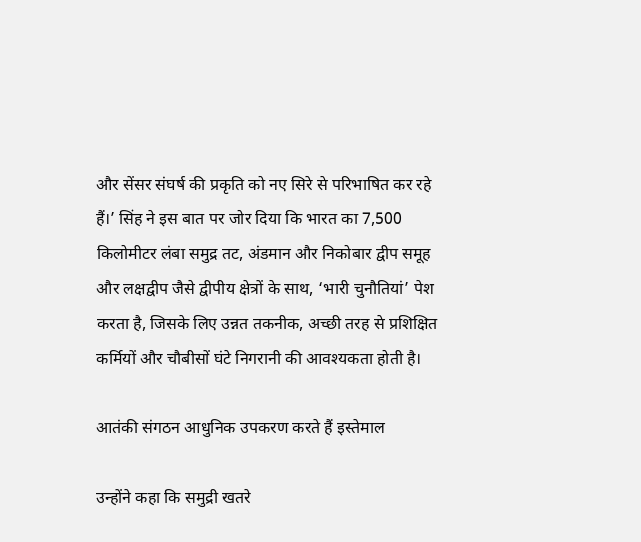और सेंसर संघर्ष की प्रकृति को नए सिरे से परिभाषित कर रहे हैं।’ सिंह ने इस बात पर जोर दिया कि भारत का 7,500 किलोमीटर लंबा समुद्र तट, अंडमान और निकोबार द्वीप समूह और लक्षद्वीप जैसे द्वीपीय क्षेत्रों के साथ, ‘भारी चुनौतियां’ पेश करता है, जिसके लिए उन्नत तकनीक, अच्छी तरह से प्रशिक्षित कर्मियों और चौबीसों घंटे निगरानी की आवश्यकता होती है।

आतंकी संगठन आधुनिक उपकरण करते हैं इस्तेमाल

उन्होंने कहा कि समुद्री खतरे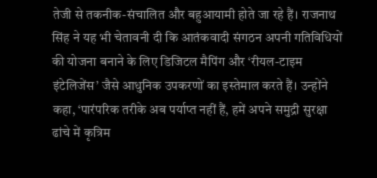तेजी से तकनीक-संचालित और बहुआयामी होते जा रहे हैं। राजनाथ सिंह ने यह भी चेतावनी दी कि आतंकवादी संगठन अपनी गतिविधियों की योजना बनाने के लिए डिजिटल मैपिंग और ‘रीयल-टाइम इंटेलिजेंस’ जैसे आधुनिक उपकरणों का इस्तेमाल करते हैं। उन्होंने कहा, ‘पारंपरिक तरीके अब पर्याप्त नहीं हैं, हमें अपने समुद्री सुरक्षा ढांचे में कृत्रिम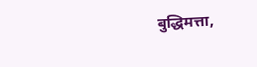बुद्धिमत्ता,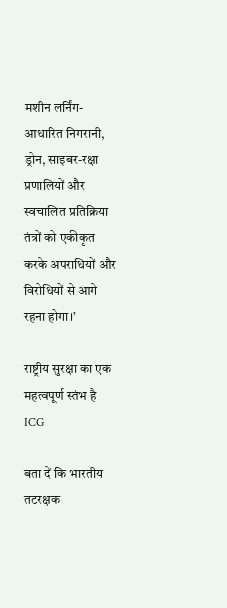मशीन लर्निंग-आधारित निगरानी, ड्रोन, साइबर-रक्षा प्रणालियों और स्वचालित प्रतिक्रिया तंत्रों को एकीकृत करके अपराधियों और विरोधियों से आगे रहना होगा।’

राष्ट्रीय सुरक्षा का एक महत्वपूर्ण स्तंभ है ICG

बता दें कि भारतीय तटरक्षक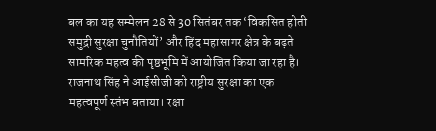बल का यह सम्मेलन 28 से 30 सितंबर तक ‘विकसित होती समुद्री सुरक्षा चुनौतियों’ और हिंद महासागर क्षेत्र के बढ़ते सामरिक महत्व की पृष्ठभूमि में आयोजित किया जा रहा है। राजनाथ सिंह ने आईसीजी को राष्ट्रीय सुरक्षा का एक महत्वपूर्ण स्तंभ बताया। रक्षा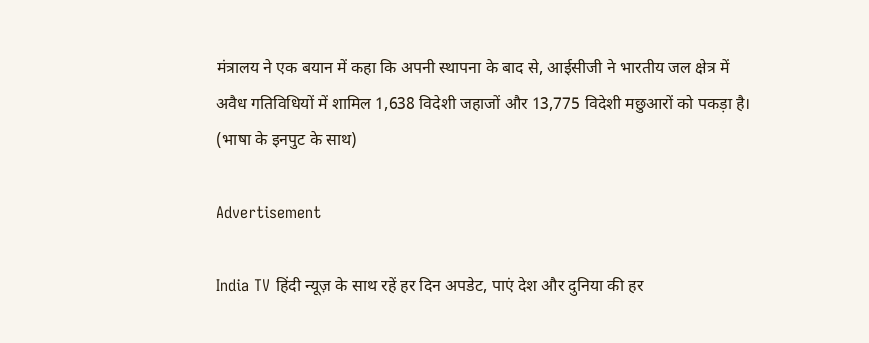मंत्रालय ने एक बयान में कहा कि अपनी स्थापना के बाद से, आईसीजी ने भारतीय जल क्षेत्र में अवैध गतिविधियों में शामिल 1,638 विदेशी जहाजों और 13,775 विदेशी मछुआरों को पकड़ा है। (भाषा के इनपुट के साथ)

Advertisement

India TV हिंदी न्यूज़ के साथ रहें हर दिन अपडेट, पाएं देश और दुनिया की हर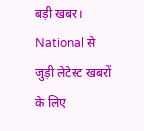बड़ी खबर। National से जुड़ी लेटेस्ट खबरों के लिए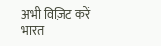अभी विज़िट करें भारत